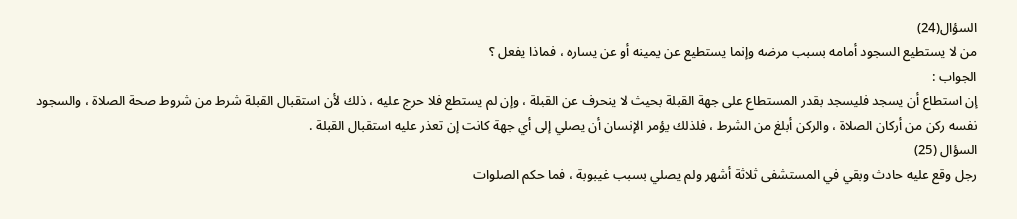السؤال(24)
من لا يستطيع السجود أمامه بسبب مرضه وإنما يستطيع عن يمينه أو عن يساره ، فماذا يفعل ؟
الجواب :
إن استطاع أن يسجد فليسجد بقدر المستطاع على جهة القبلة بحيث لا ينحرف عن القبلة ، وإن لم يستطع فلا حرج عليه ، ذلك لأن استقبال القبلة شرط من شروط صحة الصلاة ، والسجود نفسه ركن من أركان الصلاة ، والركن أبلغ من الشرط ، فلذلك يؤمر الإنسان أن يصلي إلى أي جهة كانت إن تعذر عليه استقبال القبلة .
السؤال (25)
رجل وقع عليه حادث وبقي في المستشفى ثلاثة أشهر ولم يصلي بسبب غيبوبة ، فما حكم الصلوات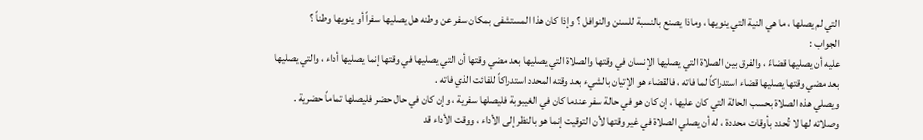التي لم يصلها ، ما هي النية التي ينويها ، وماذا يصنع بالنسبة للسنن والنوافل ؟ وإذا كان هذا المستشفى بمكان سفر عن وطنه هل يصليها سفراً أو ينويها وطناً ؟
الجواب :
عليه أن يصليها قضاءً ، والفرق بين الصلاة التي يصليها الإنسان في وقتها والصلاة التي يصليها بعد مضي وقتها أن التي يصليها في وقتها إنما يصليها أداء ، والتي يصليها بعد مضي وقتها يصليها قضاء استدراكاً لما فاته ، فالقضاء هو الإتيان بالشيء بعد وقته المحدد استدراكاً للفائت الذي فاته .
ويصلي هذه الصلاة بحسب الحالة التي كان عليها ، إن كان هو في حالة سفر عندما كان في الغيبوبة فليصلها سفرية ، وإن كان في حال حضر فليصلها تماماً حضرية .
وصلاته لها لا تُحدد بأوقات محددة ، له أن يصلي الصلاة في غير وقتها لأن التوقيت إنما هو بالنظر إلى الأداء ، ووقت الأداء قد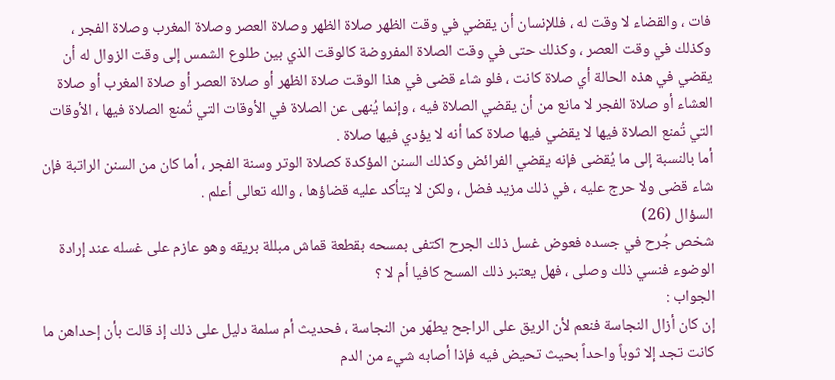فات ، والقضاء لا وقت له ، فللإنسان أن يقضي في وقت الظهر صلاة الظهر وصلاة العصر وصلاة المغرب وصلاة الفجر ، وكذلك في وقت العصر ، وكذلك حتى في وقت الصلاة المفروضة كالوقت الذي بين طلوع الشمس إلى وقت الزوال له أن يقضي في هذه الحالة أي صلاة كانت ، فلو شاء قضى في هذا الوقت صلاة الظهر أو صلاة العصر أو صلاة المغرب أو صلاة العشاء أو صلاة الفجر لا مانع من أن يقضي الصلاة فيه ، وإنما يُنهى عن الصلاة في الأوقات التي تُمنع الصلاة فيها ، الأوقات التي تُمنع الصلاة فيها لا يقضي فيها صلاة كما أنه لا يؤدي فيها صلاة .
أما بالنسبة إلى ما يُقضى فإنه يقضي الفرائض وكذلك السنن المؤكدة كصلاة الوتر وسنة الفجر ، أما كان من السنن الراتبة فإن شاء قضى ولا حرج عليه ، في ذلك مزيد فضل ، ولكن لا يتأكد عليه قضاؤها ، والله تعالى أعلم .
السؤال (26)
شخص جُرح في جسده فعوض غسل ذلك الجرح اكتفى بمسحه بقطعة قماش مبللة بريقه وهو عازم على غسله عند إرادة الوضوء فنسي ذلك وصلى ، فهل يعتبر ذلك المسح كافيا أم لا ؟
الجواب :
إن كان أزال النجاسة فنعم لأن الريق على الراجح يطهّر من النجاسة ، فحديث أم سلمة دليل على ذلك إذ قالت بأن إحداهن ما كانت تجد إلا ثوباً واحداً بحيث تحيض فيه فإذا أصابه شيء من الدم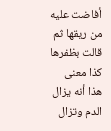أفاضت عليه من ريقها ثم قالت بظفرها كذا معنى هذا أنه يزال الدم وتزال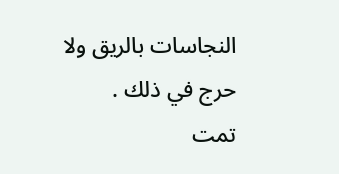النجاسات بالريق ولا حرج في ذلك .
تمت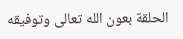الحلقة بعون الله تعالى وتوفيقه